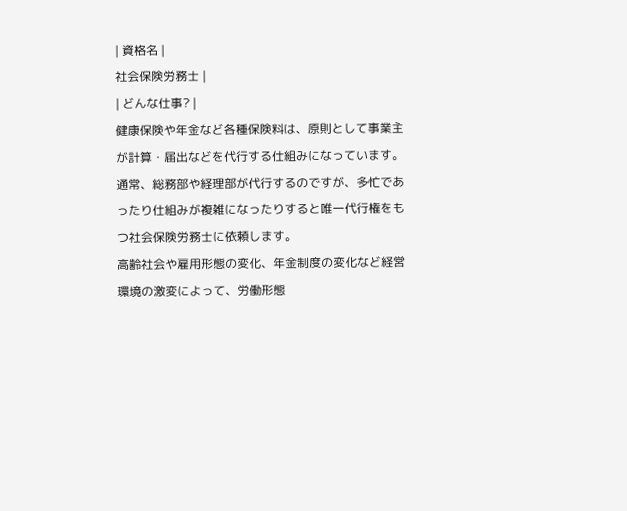| 資格名 |
社会保険労務士 |
| どんな仕事? |
健康保険や年金など各種保険料は、原則として事業主が計算・届出などを代行する仕組みになっています。
通常、総務部や経理部が代行するのですが、多忙であったり仕組みが複雑になったりすると唯一代行権をもつ社会保険労務士に依頼します。
高齢社会や雇用形態の変化、年金制度の変化など経営環境の激変によって、労働形態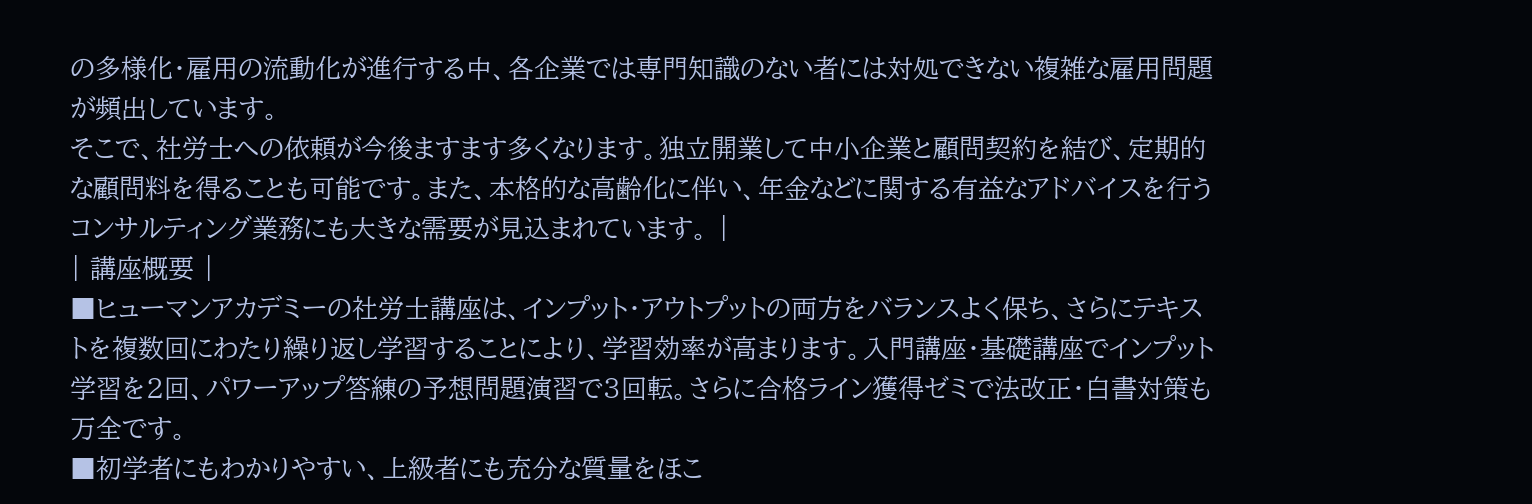の多様化・雇用の流動化が進行する中、各企業では専門知識のない者には対処できない複雑な雇用問題が頻出しています。
そこで、社労士への依頼が今後ますます多くなります。独立開業して中小企業と顧問契約を結び、定期的な顧問料を得ることも可能です。また、本格的な高齢化に伴い、年金などに関する有益なアドバイスを行うコンサルティング業務にも大きな需要が見込まれています。 |
| 講座概要 |
■ヒューマンアカデミーの社労士講座は、インプット・アウトプットの両方をバランスよく保ち、さらにテキストを複数回にわたり繰り返し学習することにより、学習効率が高まります。入門講座・基礎講座でインプット学習を2回、パワーアップ答練の予想問題演習で3回転。さらに合格ライン獲得ゼミで法改正・白書対策も万全です。
■初学者にもわかりやすい、上級者にも充分な質量をほこ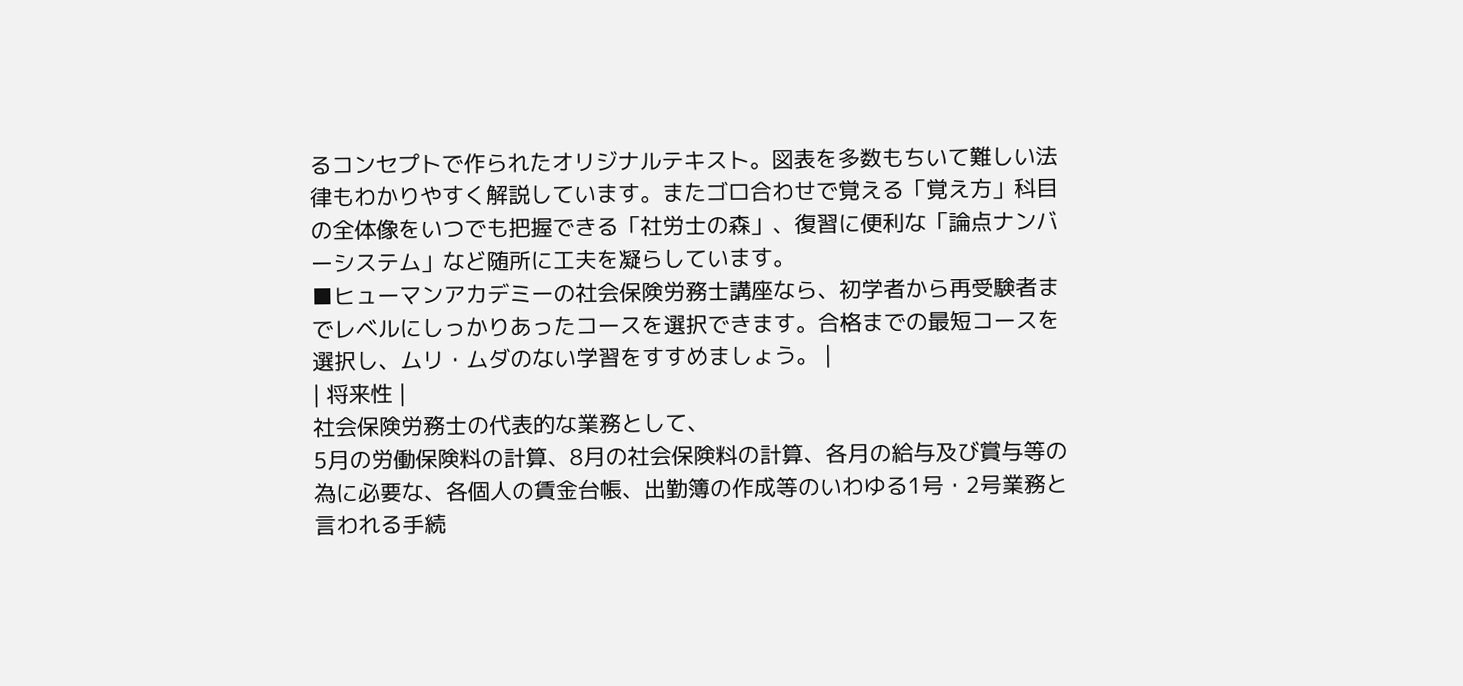るコンセプトで作られたオリジナルテキスト。図表を多数もちいて難しい法律もわかりやすく解説しています。またゴロ合わせで覚える「覚え方」科目の全体像をいつでも把握できる「社労士の森」、復習に便利な「論点ナンバーシステム」など随所に工夫を凝らしています。
■ヒューマンアカデミーの社会保険労務士講座なら、初学者から再受験者までレベルにしっかりあったコースを選択できます。合格までの最短コースを選択し、ムリ・ムダのない学習をすすめましょう。 |
| 将来性 |
社会保険労務士の代表的な業務として、
5月の労働保険料の計算、8月の社会保険料の計算、各月の給与及び賞与等の為に必要な、各個人の賃金台帳、出勤簿の作成等のいわゆる1号・2号業務と言われる手続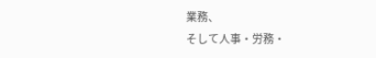業務、
そして人事・労務・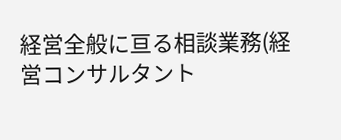経営全般に亘る相談業務(経営コンサルタント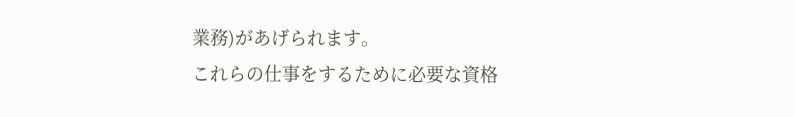業務)があげられます。
これらの仕事をするために必要な資格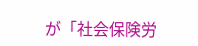が「社会保険労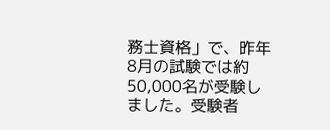務士資格」で、昨年8月の試験では約50,000名が受験しました。受験者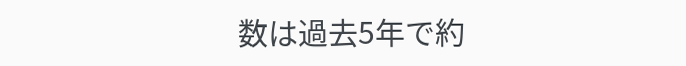数は過去5年で約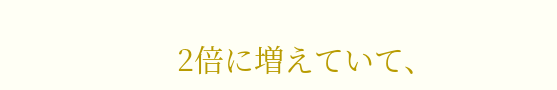2倍に増えていて、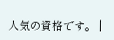人気の資格です。 |